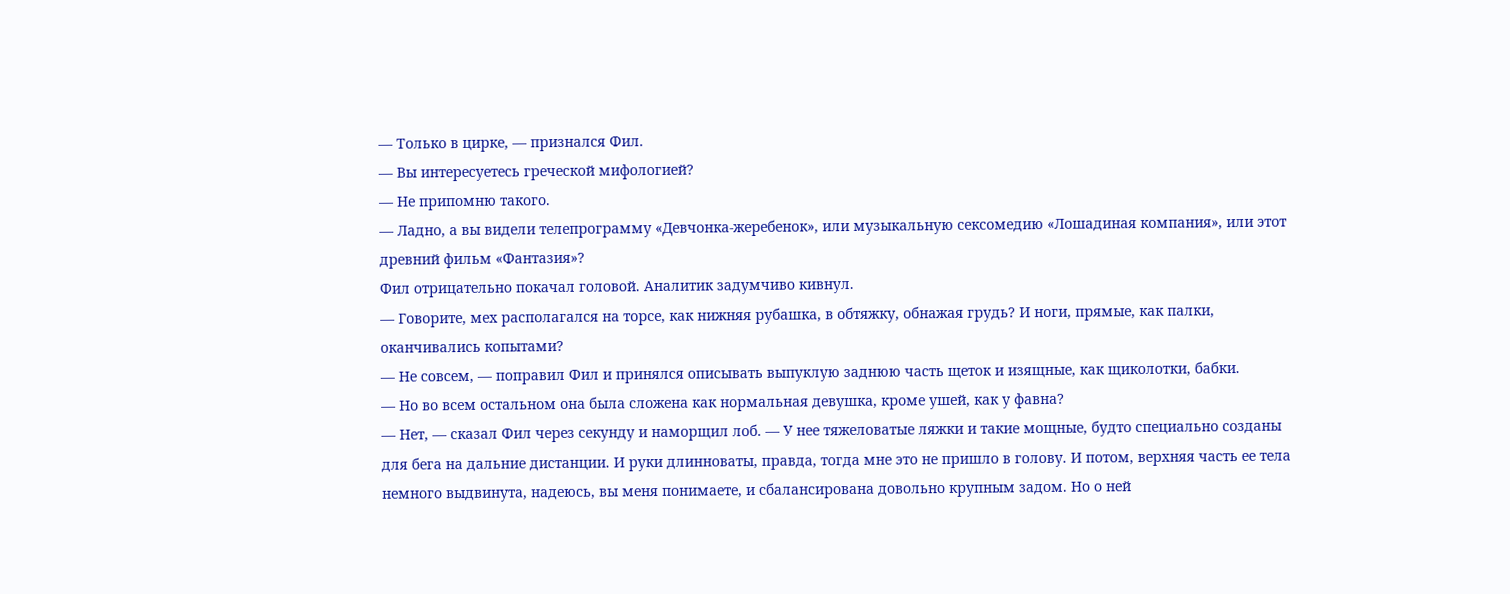— Только в цирке, — признался Фил.
— Вы интересуетесь греческой мифологией?
— Не припомню такого.
— Ладно, а вы видели телепрограмму «Девчонка-жеребенок», или музыкальную сексомедию «Лошадиная компания», или этот древний фильм «Фантазия»?
Фил отрицательно покачал головой. Аналитик задумчиво кивнул.
— Говорите, мех располагался на торсе, как нижняя рубашка, в обтяжку, обнажая грудь? И ноги, прямые, как палки, оканчивались копытами?
— Не совсем, — поправил Фил и принялся описывать выпуклую заднюю часть щеток и изящные, как щиколотки, бабки.
— Но во всем остальном она была сложена как нормальная девушка, кроме ушей, как у фавна?
— Нет, — сказал Фил через секунду и наморщил лоб. — У нее тяжеловатые ляжки и такие мощные, будто специально созданы для бега на дальние дистанции. И руки длинноваты, правда, тогда мне это не пришло в голову. И потом, верхняя часть ее тела немного выдвинута, надеюсь, вы меня понимаете, и сбалансирована довольно крупным задом. Но о ней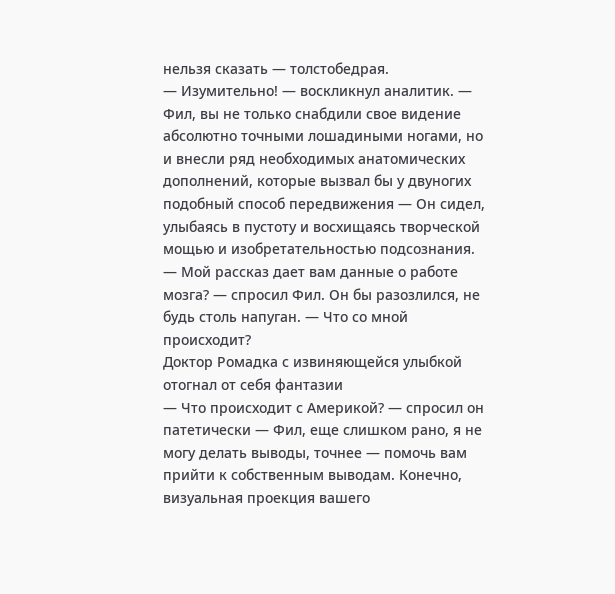нельзя сказать — толстобедрая.
— Изумительно! — воскликнул аналитик. — Фил, вы не только снабдили свое видение абсолютно точными лошадиными ногами, но и внесли ряд необходимых анатомических дополнений, которые вызвал бы у двуногих подобный способ передвижения — Он сидел, улыбаясь в пустоту и восхищаясь творческой мощью и изобретательностью подсознания.
— Мой рассказ дает вам данные о работе мозга? — спросил Фил. Он бы разозлился, не будь столь напуган. — Что со мной происходит?
Доктор Ромадка с извиняющейся улыбкой отогнал от себя фантазии
— Что происходит с Америкой? — спросил он патетически — Фил, еще слишком рано, я не могу делать выводы, точнее — помочь вам прийти к собственным выводам. Конечно, визуальная проекция вашего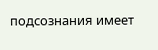подсознания имеет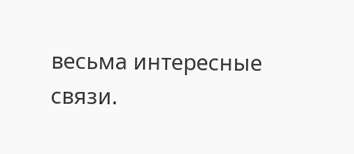весьма интересные связи.